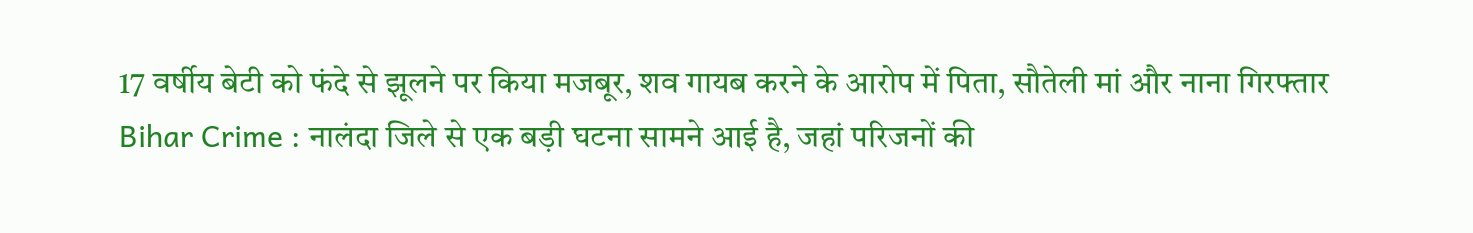17 वर्षीय बेटी को फंदे से झूलने पर किया मजबूर, शव गायब करने के आरोप में पिता, सौतेली मां और नाना गिरफ्तार
Bihar Crime : नालंदा जिले से एक बड़ी घटना सामने आई है, जहां परिजनों की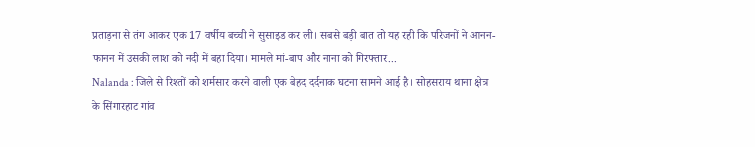प्रताड़ना से तंग आकर एक 17 वर्षीय बच्ची ने सुसाइड कर ली। सबसे बड़ी बात तो यह रही कि परिजनों ने आनन-फानन में उसकी लाश को नदी में बहा दिया। मामले मां-बाप और नाना को गिरफ्तार...
Nalanda : जिले से रिश्तों को शर्मसार करने वाली एक बेहद दर्दनाक घटना सामने आई है। सोहसराय थाना क्षेत्र के सिंगारहाट गांव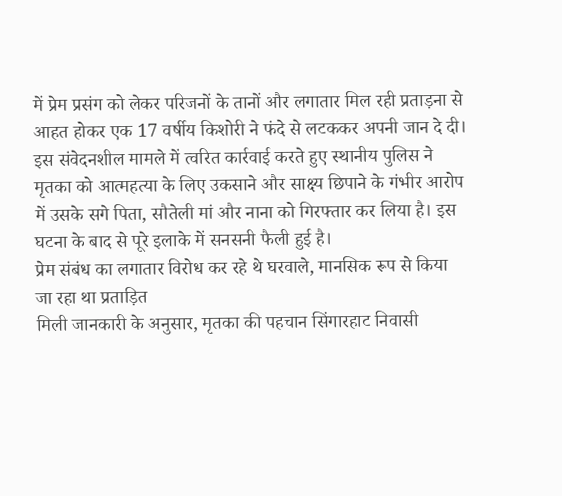में प्रेम प्रसंग को लेकर परिजनों के तानों और लगातार मिल रही प्रताड़ना से आहत होकर एक 17 वर्षीय किशोरी ने फंदे से लटककर अपनी जान दे दी। इस संवेदनशील मामले में त्वरित कार्रवाई करते हुए स्थानीय पुलिस ने मृतका को आत्महत्या के लिए उकसाने और साक्ष्य छिपाने के गंभीर आरोप में उसके सगे पिता, सौतेली मां और नाना को गिरफ्तार कर लिया है। इस घटना के बाद से पूरे इलाके में सनसनी फैली हुई है।
प्रेम संबंध का लगातार विरोध कर रहे थे घरवाले, मानसिक रूप से किया जा रहा था प्रताड़ित
मिली जानकारी के अनुसार, मृतका की पहचान सिंगारहाट निवासी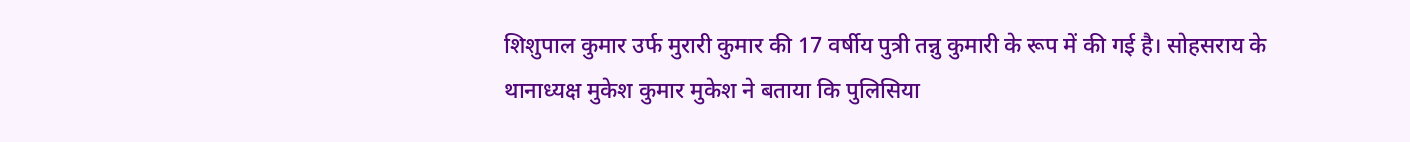शिशुपाल कुमार उर्फ मुरारी कुमार की 17 वर्षीय पुत्री तन्नु कुमारी के रूप में की गई है। सोहसराय के थानाध्यक्ष मुकेश कुमार मुकेश ने बताया कि पुलिसिया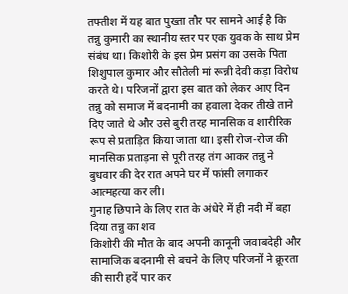तफ्तीश में यह बात पुख्ता तौर पर सामने आई है कि तन्नु कुमारी का स्थानीय स्तर पर एक युवक के साथ प्रेम संबंध था। किशोरी के इस प्रेम प्रसंग का उसके पिता शिशुपाल कुमार और सौतेली मां रून्नी देवी कड़ा विरोध करते थे। परिजनों द्वारा इस बात को लेकर आए दिन तन्नु को समाज में बदनामी का हवाला देकर तीखे ताने दिए जाते थे और उसे बुरी तरह मानसिक व शारीरिक रूप से प्रताड़ित किया जाता था। इसी रोज-रोज की मानसिक प्रताड़ना से पूरी तरह तंग आकर तन्नु ने बुधवार की देर रात अपने घर में फांसी लगाकर आत्महत्या कर ली।
गुनाह छिपाने के लिए रात के अंधेरे में ही नदी में बहा दिया तन्नु का शव
किशोरी की मौत के बाद अपनी कानूनी जवाबदेही और सामाजिक बदनामी से बचने के लिए परिजनों ने क्रूरता की सारी हदें पार कर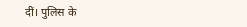दीं। पुलिस के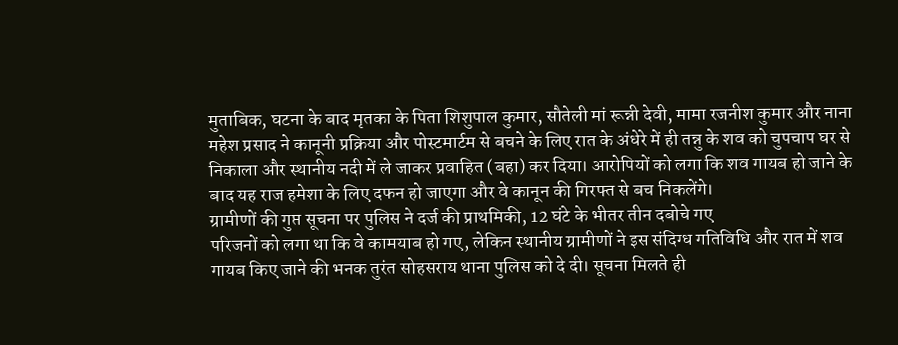मुताबिक, घटना के बाद मृतका के पिता शिशुपाल कुमार, सौतेली मां रून्नी देवी, मामा रजनीश कुमार और नाना महेश प्रसाद ने कानूनी प्रक्रिया और पोस्टमार्टम से बचने के लिए रात के अंधेरे में ही तन्नु के शव को चुपचाप घर से निकाला और स्थानीय नदी में ले जाकर प्रवाहित (बहा) कर दिया। आरोपियों को लगा कि शव गायब हो जाने के बाद यह राज हमेशा के लिए दफन हो जाएगा और वे कानून की गिरफ्त से बच निकलेंगे।
ग्रामीणों की गुप्त सूचना पर पुलिस ने दर्ज की प्राथमिकी, 12 घंटे के भीतर तीन दबोचे गए
परिजनों को लगा था कि वे कामयाब हो गए, लेकिन स्थानीय ग्रामीणों ने इस संदिग्ध गतिविधि और रात में शव गायब किए जाने की भनक तुरंत सोहसराय थाना पुलिस को दे दी। सूचना मिलते ही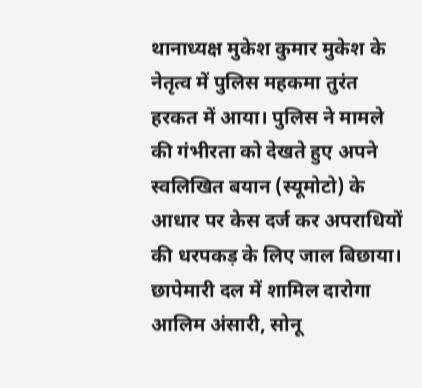थानाध्यक्ष मुकेश कुमार मुकेश के नेतृत्व में पुलिस महकमा तुरंत हरकत में आया। पुलिस ने मामले की गंभीरता को देखते हुए अपने स्वलिखित बयान (स्यूमोटो) के आधार पर केस दर्ज कर अपराधियों की धरपकड़ के लिए जाल बिछाया। छापेमारी दल में शामिल दारोगा आलिम अंसारी, सोनू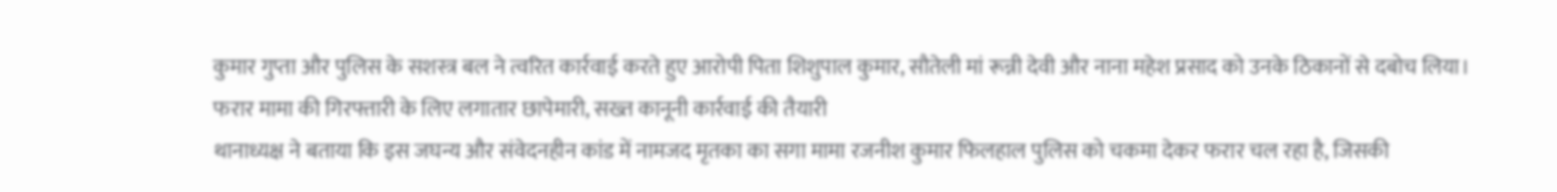कुमार गुप्ता और पुलिस के सशस्त्र बल ने त्वरित कार्रवाई करते हुए आरोपी पिता शिशुपाल कुमार, सौतेली मां रून्नी देवी और नाना महेश प्रसाद को उनके ठिकानों से दबोच लिया।
फरार मामा की गिरफ्तारी के लिए लगातार छापेमारी, सख्त कानूनी कार्रवाई की तैयारी
थानाध्यक्ष ने बताया कि इस जघन्य और संवेदनहीन कांड में नामजद मृतका का सगा मामा रजनीश कुमार फिलहाल पुलिस को चकमा देकर फरार चल रहा है, जिसकी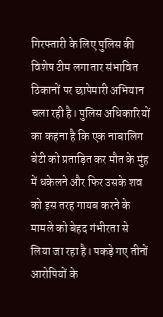गिरफ्तारी के लिए पुलिस की विशेष टीम लगातार संभावित ठिकानों पर छापेमारी अभियान चला रही है। पुलिस अधिकारियों का कहना है कि एक नाबालिग बेटी को प्रताड़ित कर मौत के मुंह में धकेलने और फिर उसके शव को इस तरह गायब करने के मामले को बेहद गंभीरता से लिया जा रहा है। पकड़े गए तीनों आरोपियों के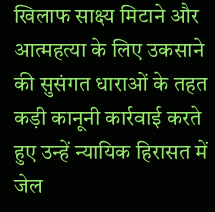खिलाफ साक्ष्य मिटाने और आत्महत्या के लिए उकसाने की सुसंगत धाराओं के तहत कड़ी कानूनी कार्रवाई करते हुए उन्हें न्यायिक हिरासत में जेल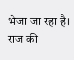भेजा जा रहा है।
राज की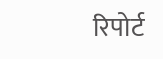रिपोर्ट